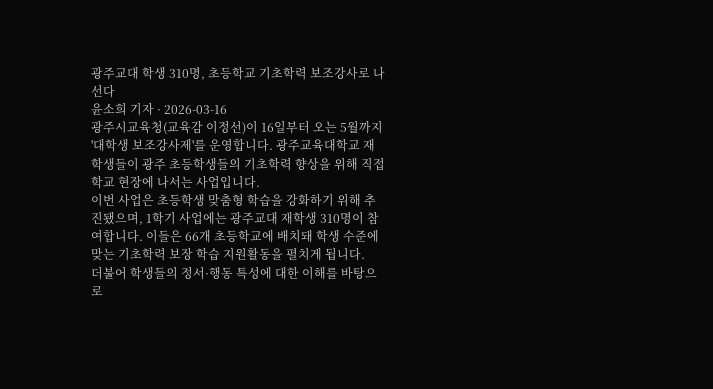광주교대 학생 310명, 초등학교 기초학력 보조강사로 나선다
윤소희 기자 · 2026-03-16
광주시교육청(교육감 이정선)이 16일부터 오는 5월까지 '대학생 보조강사제'를 운영합니다. 광주교육대학교 재학생들이 광주 초등학생들의 기초학력 향상을 위해 직접 학교 현장에 나서는 사업입니다.
이번 사업은 초등학생 맞춤형 학습을 강화하기 위해 추진됐으며, 1학기 사업에는 광주교대 재학생 310명이 참여합니다. 이들은 66개 초등학교에 배치돼 학생 수준에 맞는 기초학력 보장 학습 지원활동을 펼치게 됩니다.
더불어 학생들의 정서·행동 특성에 대한 이해를 바탕으로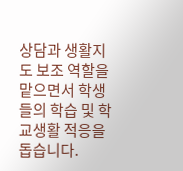상담과 생활지도 보조 역할을 맡으면서 학생들의 학습 및 학교생활 적응을 돕습니다.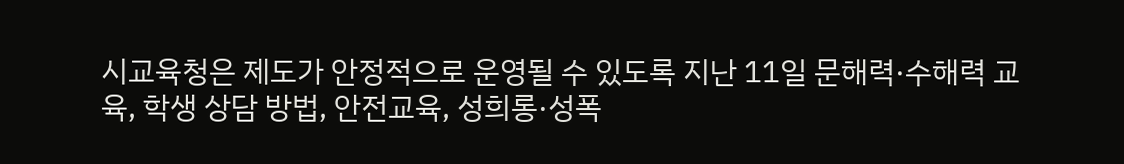시교육청은 제도가 안정적으로 운영될 수 있도록 지난 11일 문해력·수해력 교육, 학생 상담 방법, 안전교육, 성희롱·성폭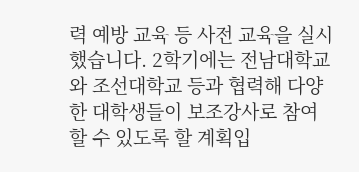력 예방 교육 등 사전 교육을 실시했습니다. 2학기에는 전남대학교와 조선대학교 등과 협력해 다양한 대학생들이 보조강사로 참여할 수 있도록 할 계획입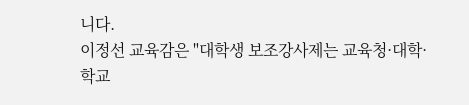니다.
이정선 교육감은 "대학생 보조강사제는 교육청·대학·학교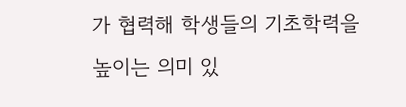가 협력해 학생들의 기초학력을 높이는 의미 있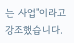는 사업"이라고 강조했습니다.